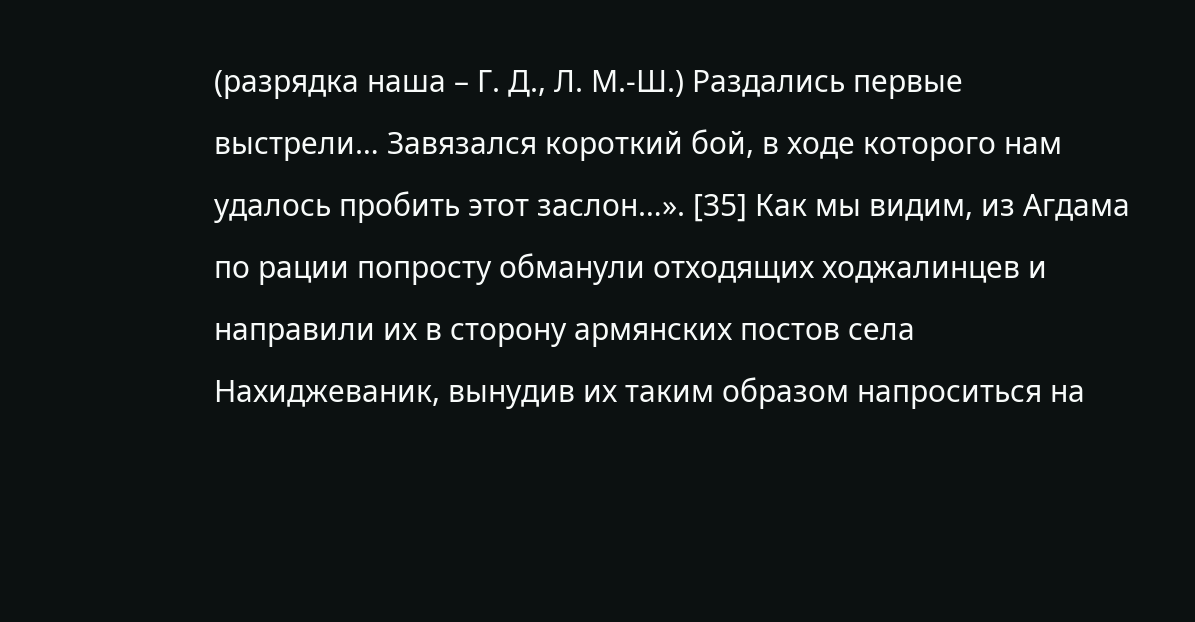(разрядка наша – Г. Д., Л. М.-Ш.) Раздались первые выстрели… Завязался короткий бой, в ходе которого нам удалось пробить этот заслон…». [35] Как мы видим, из Агдама по рации попросту обманули отходящих ходжалинцев и направили их в сторону армянских постов села Нахиджеваник, вынудив их таким образом напроситься на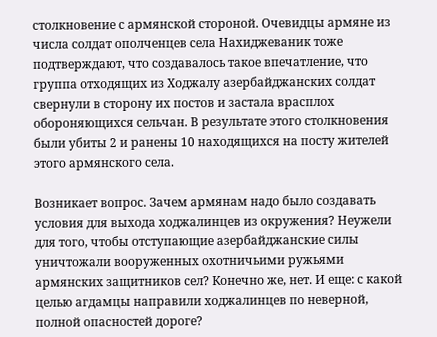столкновение с армянской стороной. Очевидцы армяне из числа солдат ополченцев села Нахиджеваник тоже подтверждают, что создавалось такое впечатление, что группа отходящих из Ходжалу азербайджанских солдат свернули в сторону их постов и застала врасплох обороняющихся сельчан. В результате этого столкновения были убиты 2 и ранены 10 находящихся на посту жителей этого армянского села.

Возникает вопрос. Зачем армянам надо было создавать условия для выхода ходжалинцев из окружения? Неужели для того, чтобы отступающие азербайджанские силы уничтожали вооруженных охотничьими ружьями армянских защитников сел? Конечно же, нет. И еще: с какой целью агдамцы направили ходжалинцев по неверной, полной опасностей дороге?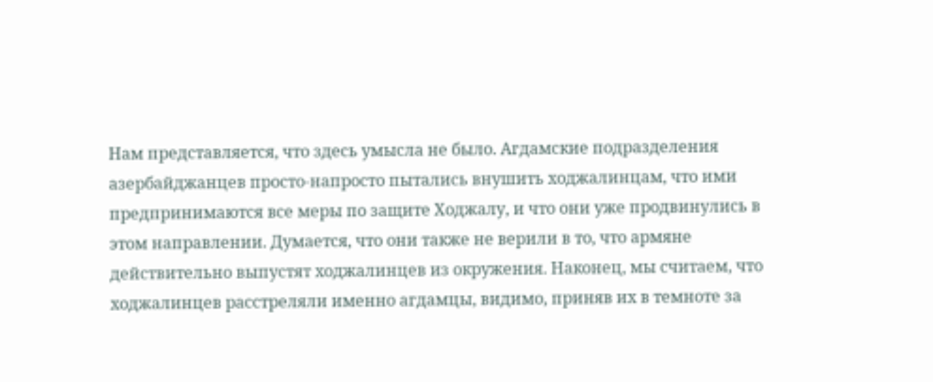Нам представляется, что здесь умысла не было. Агдамские подразделения азербайджанцев просто-напросто пытались внушить ходжалинцам, что ими предпринимаются все меры по защите Ходжалу, и что они уже продвинулись в этом направлении. Думается, что они также не верили в то, что армяне действительно выпустят ходжалинцев из окружения. Наконец, мы считаем, что ходжалинцев расстреляли именно агдамцы, видимо, приняв их в темноте за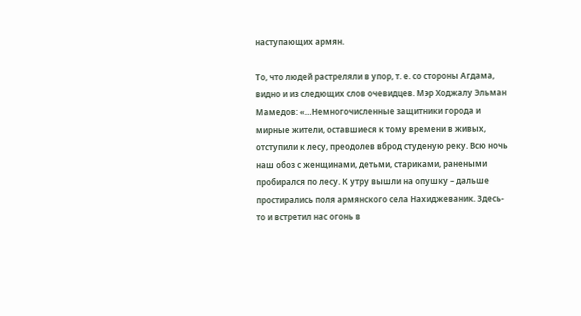наступающих армян.

То, что людей растреляли в упор, т. е. со стороны Агдама, видно и из следющих слов очевидцев. Мэр Ходжалу Эльман Мамедов: «…Немногочисленные защитники города и мирные жители, оставшиеся к тому времени в живых, отступили к лесу, преодолев вброд студеную реку. Всю ночь наш обоз с женщинами, детьми, стариками, ранеными пробирался по лесу. К утру вышли на опушку – дальше простирались поля армянского села Нахиджеваник. Здесь-то и встретил нас огонь в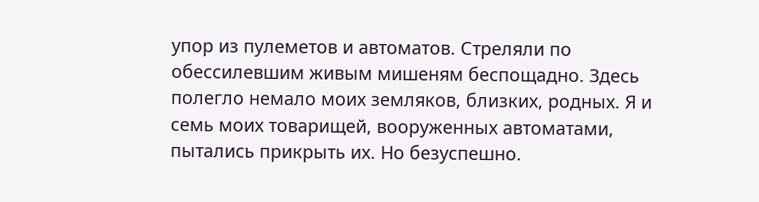упор из пулеметов и автоматов. Стреляли по обессилевшим живым мишеням беспощадно. Здесь полегло немало моих земляков, близких, родных. Я и семь моих товарищей, вооруженных автоматами, пытались прикрыть их. Но безуспешно.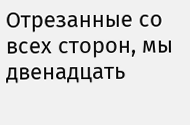Отрезанные со всех сторон, мы двенадцать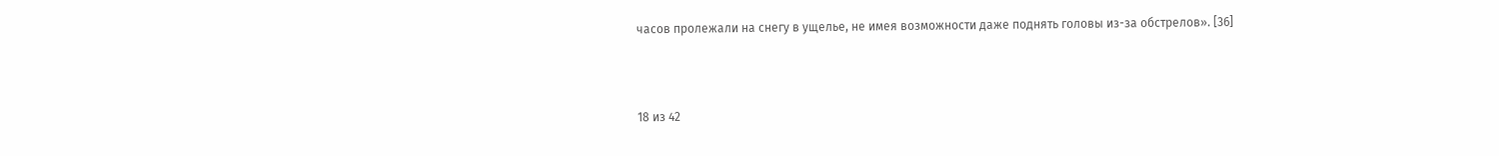часов пролежали на снегу в ущелье, не имея возможности даже поднять головы из-за обстрелов». [36]



18 из 42